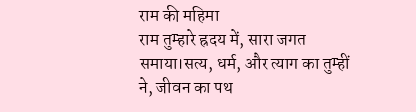राम की महिमा
राम तुम्हारे ह्रदय में, सारा जगत समाया।सत्य, धर्म, और त्याग का तुम्हीं ने, जीवन का पथ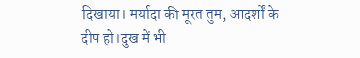दिखाया। मर्यादा की मूरत तुम, आदर्शों के दीप हो।दुख में भी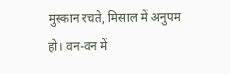मुस्कान रचते, मिसाल में अनुपम हो। वन-वन में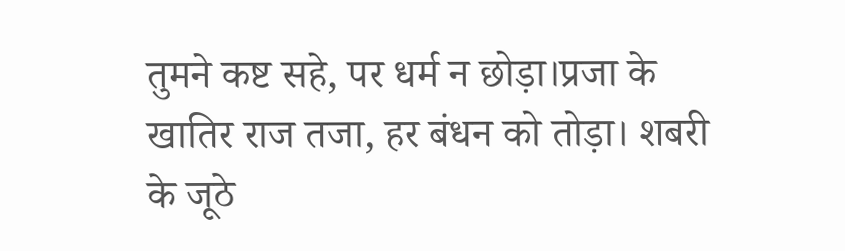तुमने कष्ट सहे, पर धर्म न छोड़ा।प्रजा के खातिर राज तजा, हर बंधन को तोड़ा। शबरी के जूठे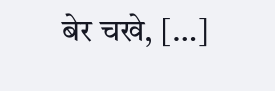बेर चखे, […]